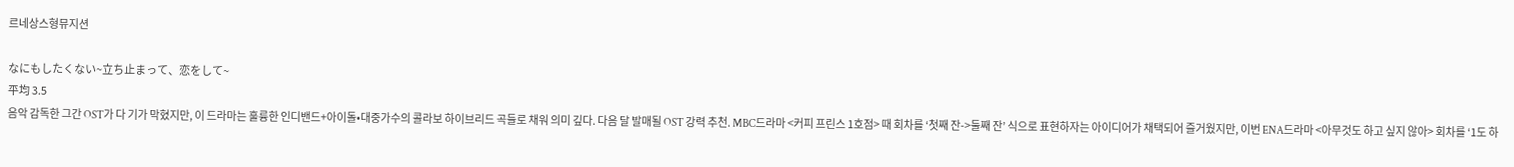르네상스형뮤지션

なにもしたくない~立ち止まって、恋をして~
平均 3.5
음악 감독한 그간 OST가 다 기가 막혔지만, 이 드라마는 훌륭한 인디밴드+아이돌•대중가수의 콜라보 하이브리드 곡들로 채워 의미 깊다. 다음 달 발매될 OST 강력 추천. MBC드라마 <커피 프린스 1호점> 때 회차를 ‘첫째 잔->둘째 잔’ 식으로 표현하자는 아이디어가 채택되어 즐거웠지만, 이번 ENA드라마 <아무것도 하고 싶지 않아> 회차를 ‘1도 하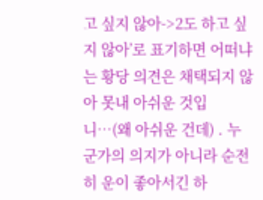고 싶지 않아->2도 하고 싶지 않아’로 표기하면 어떠냐는 황당 의견은 채택되지 않아 못내 아쉬운 것입니…(왜 아쉬운 건데) . 누군가의 의지가 아니라 순전히 운이 좋아서긴 하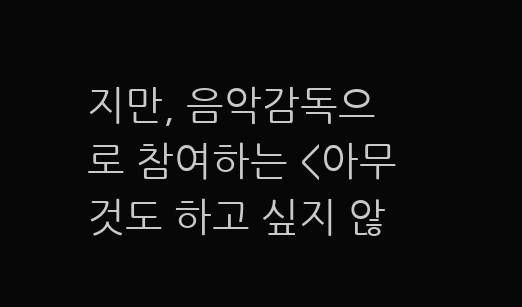지만, 음악감독으로 참여하는 <아무것도 하고 싶지 않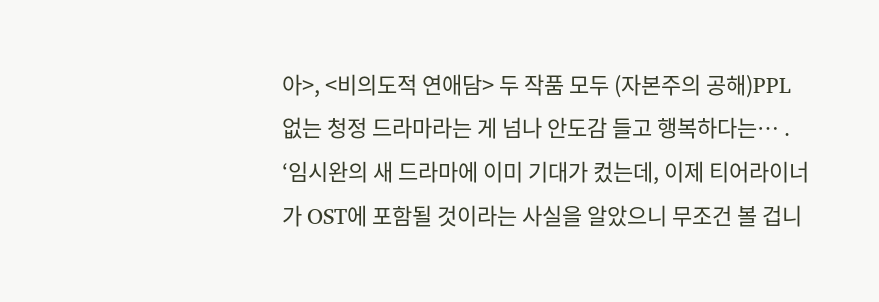아>, <비의도적 연애담> 두 작품 모두 (자본주의 공해)PPL 없는 청정 드라마라는 게 넘나 안도감 들고 행복하다는… . ‘임시완의 새 드라마에 이미 기대가 컸는데, 이제 티어라이너가 OST에 포함될 것이라는 사실을 알았으니 무조건 볼 겁니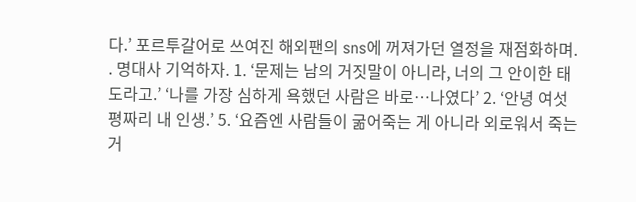다.’ 포르투갈어로 쓰여진 해외팬의 sns에 꺼져가던 열정을 재점화하며. . 명대사 기억하자. 1. ‘문제는 남의 거짓말이 아니라, 너의 그 안이한 태도라고.’ ‘나를 가장 심하게 욕했던 사람은 바로…나였다’ 2. ‘안녕 여섯 평짜리 내 인생.’ 5. ‘요즘엔 사람들이 굶어죽는 게 아니라 외로워서 죽는 거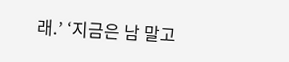래.’ ‘지금은 남 말고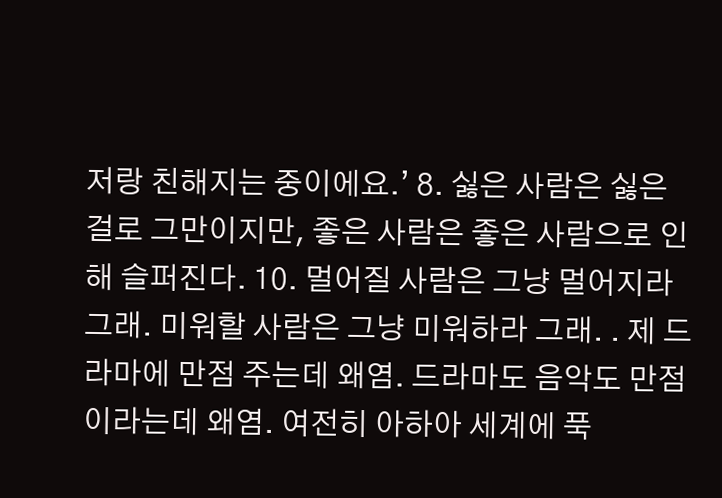저랑 친해지는 중이에요.’ 8. 싫은 사람은 싫은 걸로 그만이지만, 좋은 사람은 좋은 사람으로 인해 슬퍼진다. 10. 멀어질 사람은 그냥 멀어지라 그래. 미워할 사람은 그냥 미워하라 그래. . 제 드라마에 만점 주는데 왜염. 드라마도 음악도 만점이라는데 왜염. 여전히 아하아 세계에 푹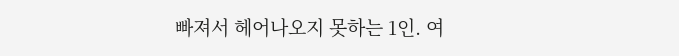빠져서 헤어나오지 못하는 1인. 여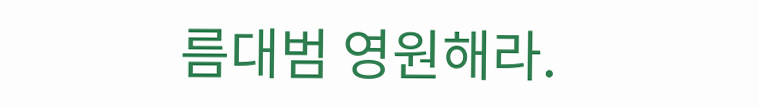름대범 영원해라.